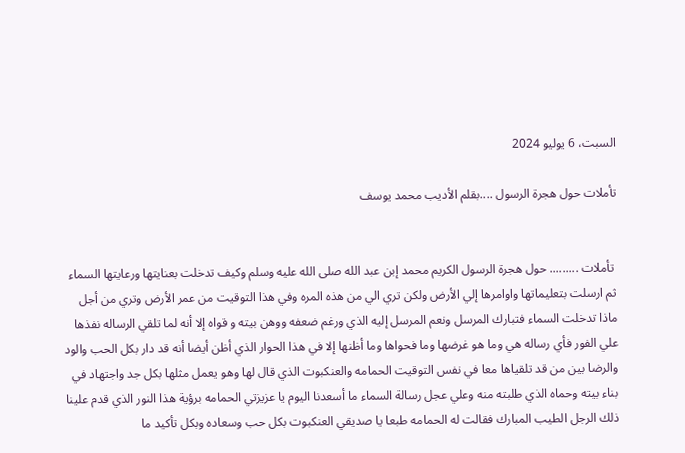السبت، 6 يوليو 2024

تأملات حول هجرة الرسول ....بقلم الأديب محمد يوسف


 تأملات ......... حول هجرة الرسول الكريم محمد إبن عبد الله صلى الله عليه وسلم وكيف تدخلت بعنايتها ورعايتها السماء ثم ارسلت بتعليماتها واوامرها إلي الأرض ولكن تري الي من هذه المره وفي هذا التوقيت من عمر الأرض وتري من أجل ماذا تدخلت السماء فتبارك المرسل ونعم المرسل إليه الذي ورغم ضعفه ووهن بيته و قواه إلا أنه لما تلقي الرساله نفذها علي الفور فأي رساله هي وما هو غرضها وما فحواها وما أظنها إلا في هذا الحوار الذي أظن أيضا أنه قد دار بكل الحب والود والرضا بين من قد تلقياها معا في نفس التوقيت الحمامه والعنكبوت الذي قال لها وهو يعمل مثلها بكل جد واجتهاد في بناء بيته وحماه الذي طلبته منه وعلي عجل رسالة السماء ما أسعدنا اليوم يا عزيزتي الحمامه برؤية هذا النور الذي قدم علينا ذلك الرجل الطيب المبارك فقالت له الحمامه طبعا يا صديقي العنكبوت بكل حب وسعاده وبكل تأكيد ما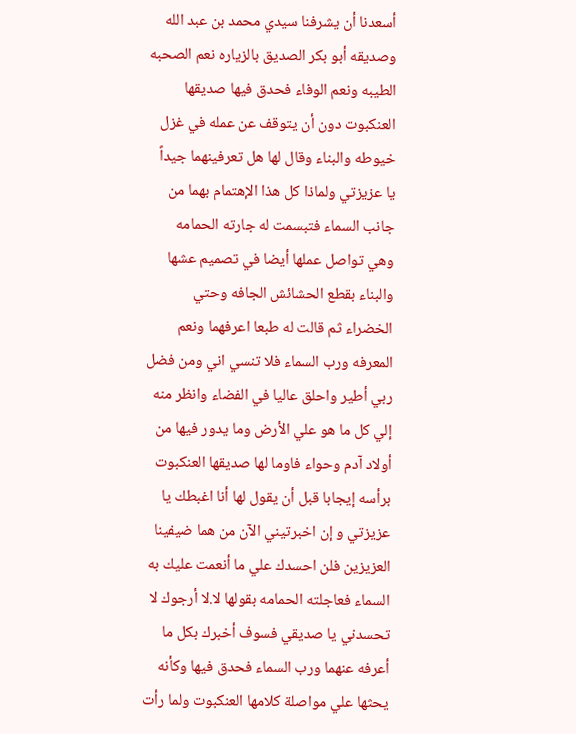أسعدنا أن يشرفنا سيدي محمد بن عبد الله وصديقه أبو بكر الصديق بالزياره نعم الصحبه الطيبه ونعم الوفاء فحدق فيها صديقها العنكبوت دون أن يتوقف عن عمله في غزل خيوطه والبناء وقال لها هل تعرفينهما جيداً يا عزيزتي ولماذا كل هذا الإهتمام بهما من جانب السماء فتبسمت له جارته الحمامه وهي تواصل عملها أيضا في تصميم عشها والبناء بقطع الحشائش الجافه وحتي الخضراء ثم قالت له طبعا اعرفهما ونعم المعرفه ورب السماء فلا تنسي اني ومن فضل ربي أطير واحلق عاليا في الفضاء وانظر منه إلي كل ما هو علي الأرض وما يدور فيها من أولاد آدم وحواء فاوما لها صديقها العنكبوت برأسه إيجابا قبل أن يقول لها أنا اغبطك يا عزيزتي و إن اخبرتيني الآن من هما ضيفينا العزيزين فلن احسدك علي ما أنعمت عليك به السماء فعاجلته الحمامه بقولها لا.لا أرجوك لا تحسدني يا صديقي فسوف أخبرك بكل ما أعرفه عنهما ورب السماء فحدق فيها وكأنه يحثها علي مواصلة كلامها العنكبوت ولما رأت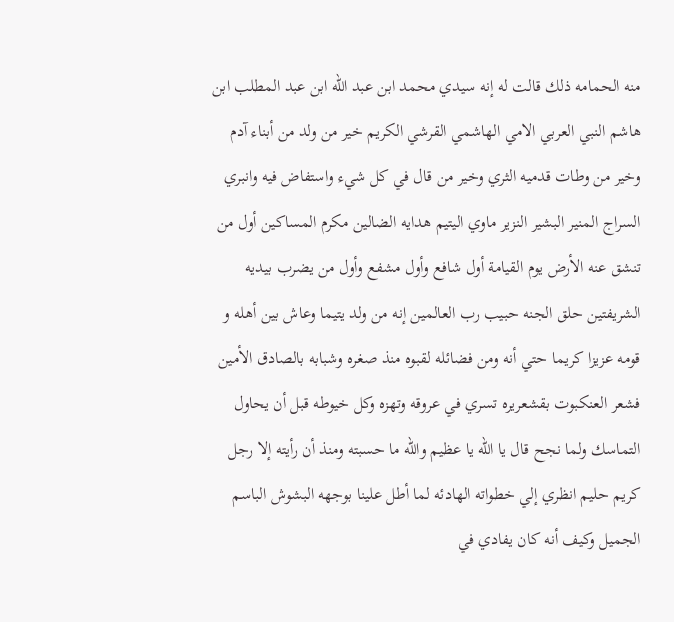منه الحمامه ذلك قالت له إنه سيدي محمد ابن عبد الله ابن عبد المطلب ابن هاشم النبي العربي الامي الهاشمي القرشي الكريم خير من ولد من أبناء آدم وخير من وطات قدميه الثري وخير من قال في كل شيء واستفاض فيه وانبري السراج المنير البشير النزير ماوي اليتيم هدايه الضالين مكرم المساكين أول من تنشق عنه الأرض يوم القيامة أول شافع وأول مشفع وأول من يضرب بيديه الشريفتين حلق الجنه حبيب رب العالمين إنه من ولد يتيما وعاش بين أهله و قومه عزيزا كريما حتي أنه ومن فضائله لقبوه منذ صغره وشبابه بالصادق الأمين فشعر العنكبوت بقشعريره تسري في عروقه وتهزه وكل خيوطه قبل أن يحاول التماسك ولما نجح قال يا الله يا عظيم والله ما حسبته ومنذ أن رأيته إلا رجل كريم حليم انظري إلي خطواته الهادئه لما أطل علينا بوجهه البشوش الباسم الجميل وكيف أنه كان يفادي في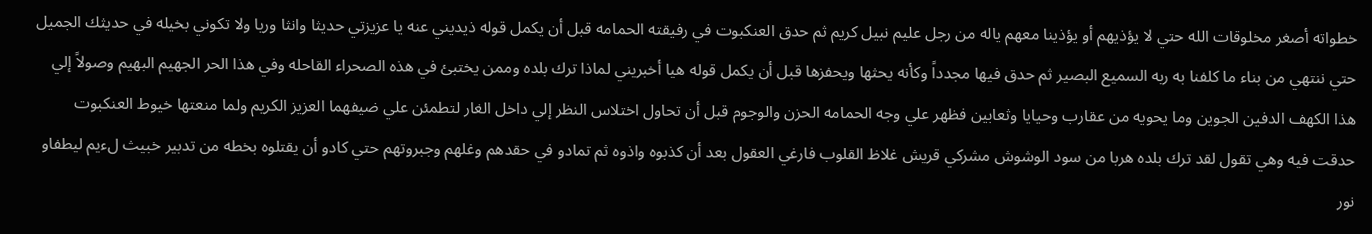خطواته أصغر مخلوقات الله حتي لا يؤذيهم أو يؤذينا معهم ياله من رجل عليم نبيل كريم ثم حدق العنكبوت في رفيقته الحمامه قبل أن يكمل قوله ذيديني عنه يا عزيزتي حديثا وانثا وريا ولا تكوني بخيله في حديثك الجميل حتي ننتهي من بناء ما كلفنا به ربه السميع البصير ثم حدق فيها مجدداً وكأنه يحثها ويحفزها قبل أن يكمل قوله هيا أخبريني لماذا ترك بلده وممن يختبئ في هذه الصحراء القاحله وفي هذا الحر الجهيم البهيم وصولاً إلي هذا الكهف الدفين الجوين وما يحويه من عقارب وحيايا وثعابين فظهر علي وجه الحمامه الحزن والوجوم قبل أن تحاول اختلاس النظر إلي داخل الغار لتطمئن علي ضيفهما العزيز الكريم ولما منعتها خيوط العنكبوت حدقت فيه وهي تقول لقد ترك بلده هربا من سود الوشوش مشركي قريش غلاظ القلوب فارغي العقول بعد أن كذبوه واذوه ثم تمادو في حقدهم وغلهم وجبروتهم حتي كادو أن يقتلوه بخطه من تدبير خبيث لءيم ليطفاو نور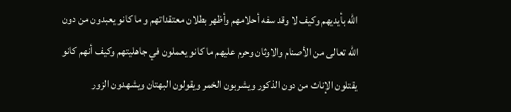الله بأيديهم وكيف لا وقد سفه أحلامهم وأظهر بطلان معتقداتهم و ما كانو يعبدون من دون الله تعالى من الأصنام والاوثان وحرم عليهم ما كانو يعملون في جاهليتهم وكيف أنهم كانو يقتلون الإناث من دون الذكور ويشربون الخمر ويقولون البهتان ويشهدون الزور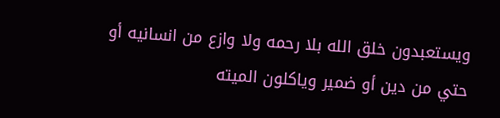ويستعبدون خلق الله بلا رحمه ولا وازع من انسانيه أو حتي من دين أو ضمير وياكلون الميته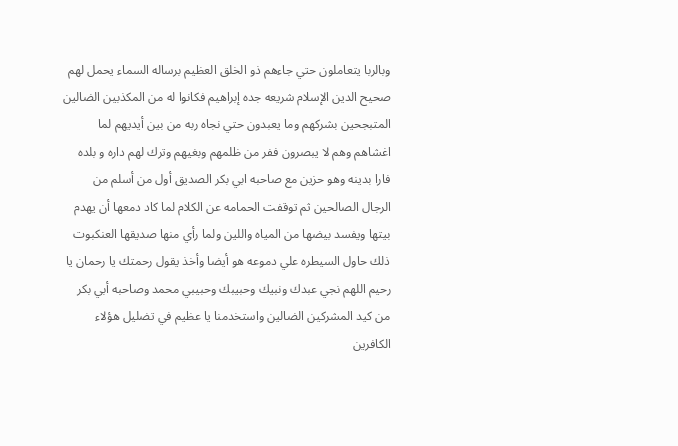وبالربا يتعاملون حتي جاءهم ذو الخلق العظيم برساله السماء يحمل لهم صحيح الدين الإسلام شريعه جده إبراهيم فكانوا له من المكذبين الضالين المتبجحين بشركهم وما يعبدون حتي نجاه ربه من بين أيديهم لما اغشاهم وهم لا يبصرون ففر من ظلمهم وبغيهم وترك لهم داره و بلده فارا بدينه وهو حزين مع صاحبه ابي بكر الصديق أول من أسلم من الرجال الصالحين ثم توقفت الحمامه عن الكلام لما كاد دمعها أن يهدم بيتها ويفسد بيضها من المياه واللين ولما رأي منها صديقها العنكبوت ذلك حاول السيطره علي دموعه هو أيضا وأخذ يقول رحمتك يا رحمان يا رحيم اللهم نجي عبدك ونبيك وحبيبك وحبيبي محمد وصاحبه أبي بكر من كيد المشركين الضالين واستخدمنا يا عظيم في تضليل هؤلاء الكافرين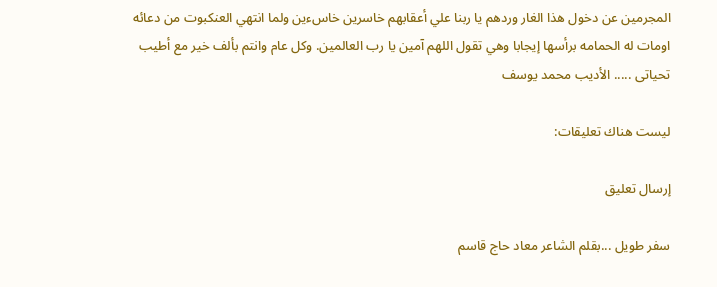المجرمين عن دخول هذا الغار وردهم يا ربنا علي أعقابهم خاسرين خاسءين ولما انتهي العنكبوت من دعائه اومات له الحمامه برأسها إيجابا وهي تقول اللهم آمين يا رب العالمين. وكل عام وانتم بألف خير مع أطيب تحياتى ..... الأديب محمد يوسف

ليست هناك تعليقات:

إرسال تعليق

سفر طويل ...بقلم الشاعر معاد حاج قاسم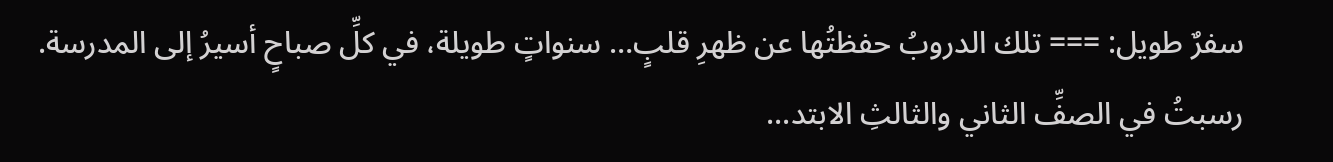سفرٌ طويل: === تلك الدروبُ حفظتُها عن ظهرِ قلبٍ… سنواتٍ طويلة، في كلِّ صباحٍ أسيرُ إلى المدرسة. رسبتُ في الصفِّ الثاني والثالثِ الابتد...